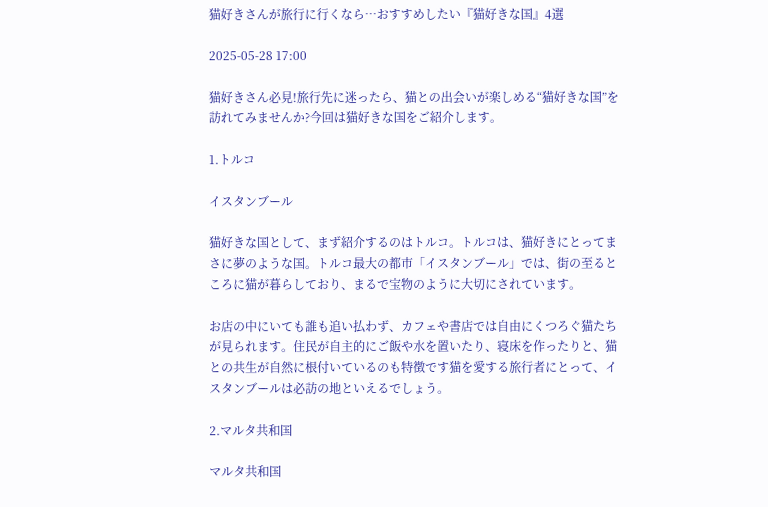猫好きさんが旅行に行くなら…おすすめしたい『猫好きな国』4選

2025-05-28 17:00

猫好きさん必見!旅行先に迷ったら、猫との出会いが楽しめる“猫好きな国”を訪れてみませんか?今回は猫好きな国をご紹介します。

1.トルコ

イスタンブール

猫好きな国として、まず紹介するのはトルコ。トルコは、猫好きにとってまさに夢のような国。トルコ最大の都市「イスタンブール」では、街の至るところに猫が暮らしており、まるで宝物のように大切にされています。

お店の中にいても誰も追い払わず、カフェや書店では自由にくつろぐ猫たちが見られます。住民が自主的にご飯や水を置いたり、寝床を作ったりと、猫との共生が自然に根付いているのも特徴です猫を愛する旅行者にとって、イスタンブールは必訪の地といえるでしょう。

2.マルタ共和国

マルタ共和国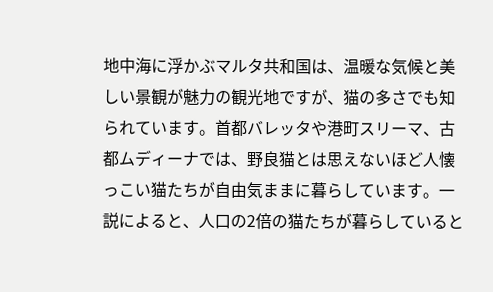地中海に浮かぶマルタ共和国は、温暖な気候と美しい景観が魅力の観光地ですが、猫の多さでも知られています。首都バレッタや港町スリーマ、古都ムディーナでは、野良猫とは思えないほど人懐っこい猫たちが自由気ままに暮らしています。一説によると、人口の2倍の猫たちが暮らしていると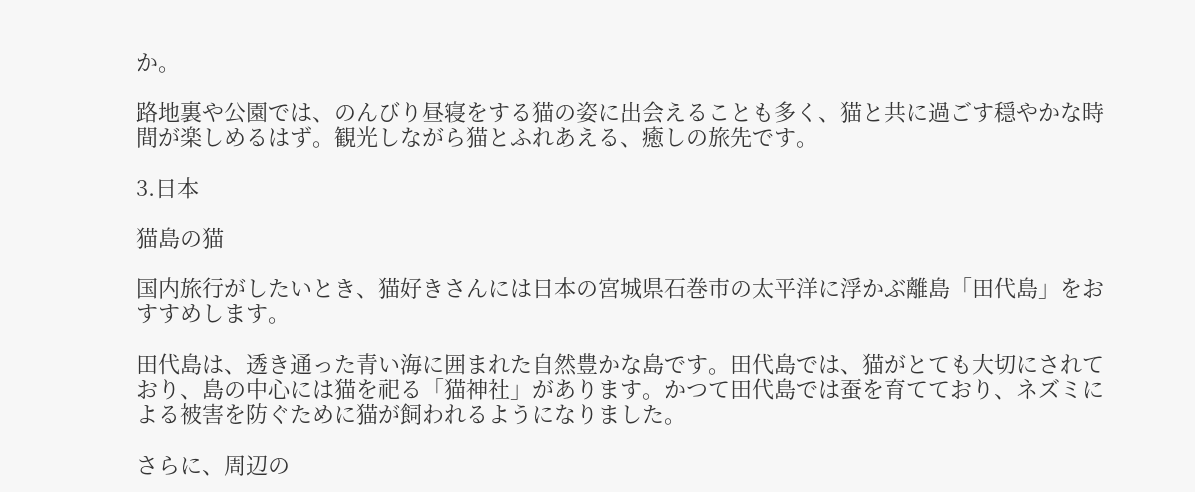か。

路地裏や公園では、のんびり昼寝をする猫の姿に出会えることも多く、猫と共に過ごす穏やかな時間が楽しめるはず。観光しながら猫とふれあえる、癒しの旅先です。

3.日本

猫島の猫

国内旅行がしたいとき、猫好きさんには日本の宮城県石巻市の太平洋に浮かぶ離島「田代島」をおすすめします。

田代島は、透き通った青い海に囲まれた自然豊かな島です。田代島では、猫がとても大切にされており、島の中心には猫を祀る「猫神社」があります。かつて田代島では蚕を育てており、ネズミによる被害を防ぐために猫が飼われるようになりました。

さらに、周辺の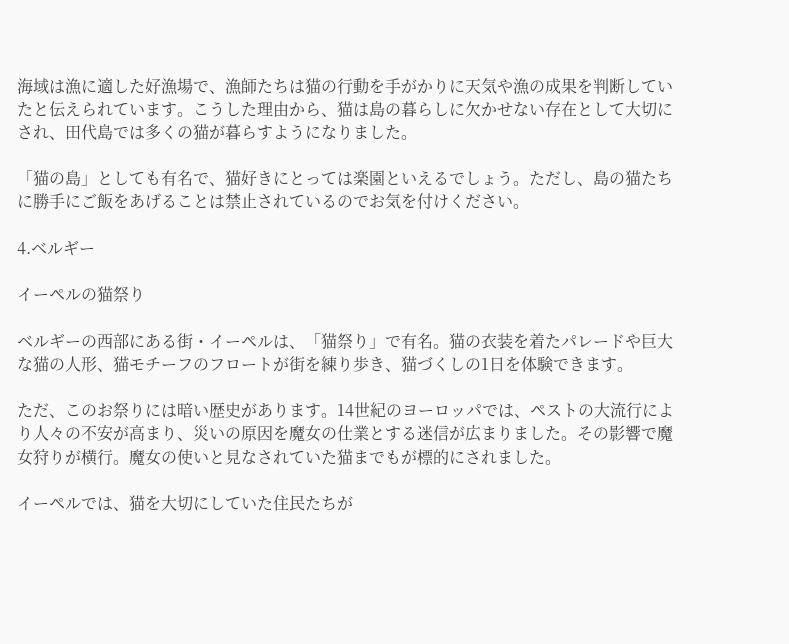海域は漁に適した好漁場で、漁師たちは猫の行動を手がかりに天気や漁の成果を判断していたと伝えられています。こうした理由から、猫は島の暮らしに欠かせない存在として大切にされ、田代島では多くの猫が暮らすようになりました。

「猫の島」としても有名で、猫好きにとっては楽園といえるでしょう。ただし、島の猫たちに勝手にご飯をあげることは禁止されているのでお気を付けください。

4.ベルギー

イーペルの猫祭り

ベルギーの西部にある街・イーペルは、「猫祭り」で有名。猫の衣装を着たパレードや巨大な猫の人形、猫モチーフのフロートが街を練り歩き、猫づくしの1日を体験できます。

ただ、このお祭りには暗い歴史があります。14世紀のヨーロッパでは、ペストの大流行により人々の不安が高まり、災いの原因を魔女の仕業とする迷信が広まりました。その影響で魔女狩りが横行。魔女の使いと見なされていた猫までもが標的にされました。

イーペルでは、猫を大切にしていた住民たちが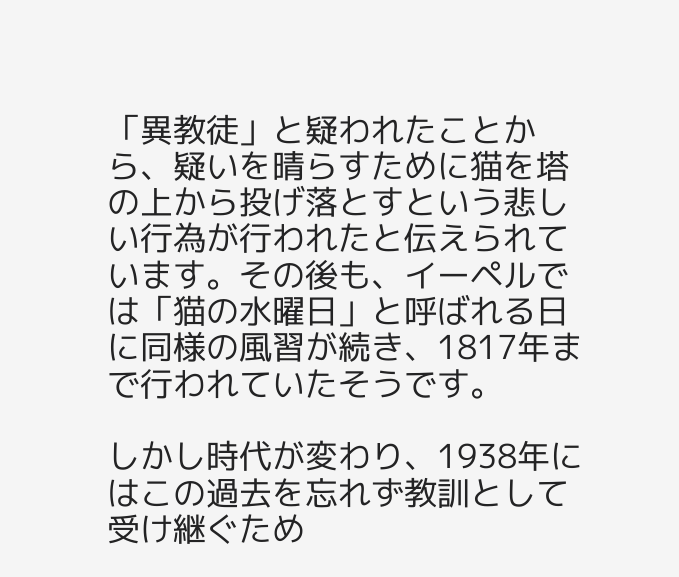「異教徒」と疑われたことから、疑いを晴らすために猫を塔の上から投げ落とすという悲しい行為が行われたと伝えられています。その後も、イーペルでは「猫の水曜日」と呼ばれる日に同様の風習が続き、1817年まで行われていたそうです。

しかし時代が変わり、1938年にはこの過去を忘れず教訓として受け継ぐため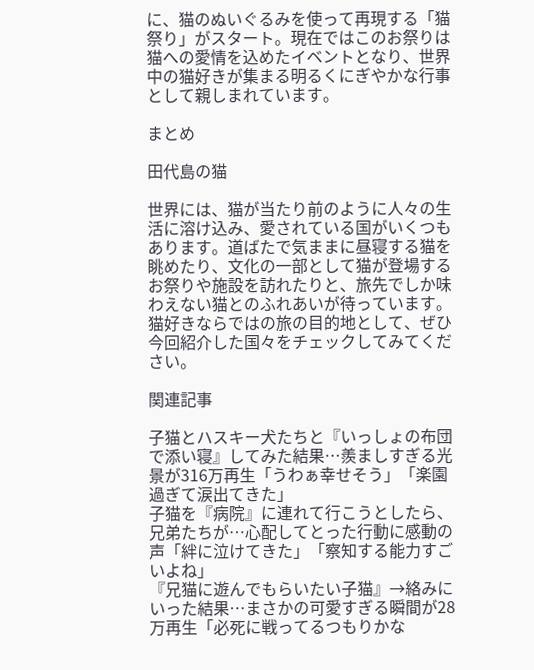に、猫のぬいぐるみを使って再現する「猫祭り」がスタート。現在ではこのお祭りは猫への愛情を込めたイベントとなり、世界中の猫好きが集まる明るくにぎやかな行事として親しまれています。

まとめ

田代島の猫

世界には、猫が当たり前のように人々の生活に溶け込み、愛されている国がいくつもあります。道ばたで気ままに昼寝する猫を眺めたり、文化の一部として猫が登場するお祭りや施設を訪れたりと、旅先でしか味わえない猫とのふれあいが待っています。猫好きならではの旅の目的地として、ぜひ今回紹介した国々をチェックしてみてください。

関連記事

子猫とハスキー犬たちと『いっしょの布団で添い寝』してみた結果…羨ましすぎる光景が316万再生「うわぁ幸せそう」「楽園過ぎて涙出てきた」
子猫を『病院』に連れて行こうとしたら、兄弟たちが…心配してとった行動に感動の声「絆に泣けてきた」「察知する能力すごいよね」
『兄猫に遊んでもらいたい子猫』→絡みにいった結果…まさかの可愛すぎる瞬間が28万再生「必死に戦ってるつもりかな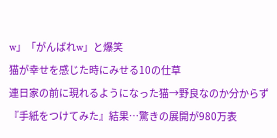w」「がんばれw」と爆笑
猫が幸せを感じた時にみせる10の仕草
連日家の前に現れるようになった猫→野良なのか分からず『手紙をつけてみた』結果…驚きの展開が980万表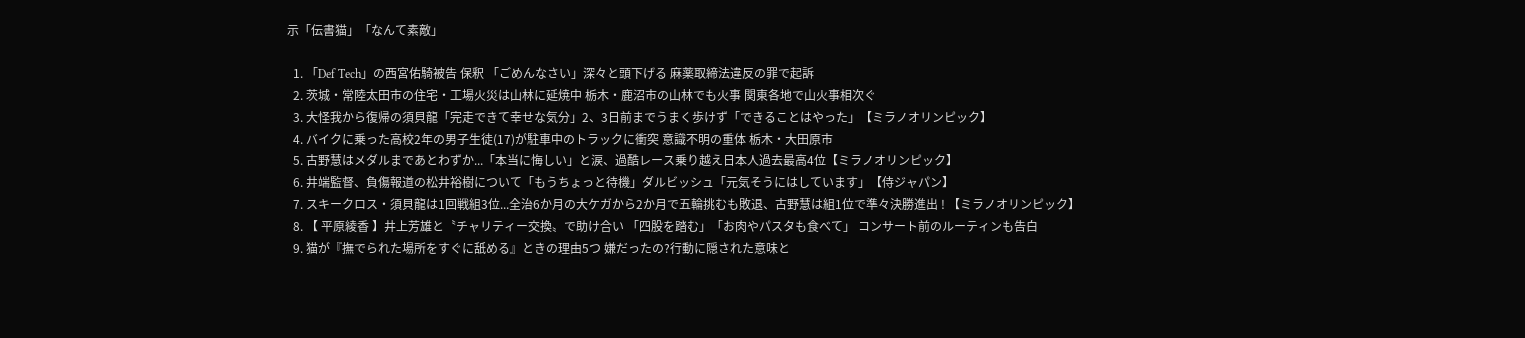示「伝書猫」「なんて素敵」

  1. 「Def Tech」の西宮佑騎被告 保釈 「ごめんなさい」深々と頭下げる 麻薬取締法違反の罪で起訴
  2. 茨城・常陸太田市の住宅・工場火災は山林に延焼中 栃木・鹿沼市の山林でも火事 関東各地で山火事相次ぐ
  3. 大怪我から復帰の須貝龍「完走できて幸せな気分」2、3日前までうまく歩けず「できることはやった」【ミラノオリンピック】
  4. バイクに乗った高校2年の男子生徒(17)が駐車中のトラックに衝突 意識不明の重体 栃木・大田原市
  5. 古野慧はメダルまであとわずか...「本当に悔しい」と涙、過酷レース乗り越え日本人過去最高4位【ミラノオリンピック】
  6. 井端監督、負傷報道の松井裕樹について「もうちょっと待機」ダルビッシュ「元気そうにはしています」【侍ジャパン】
  7. スキークロス・須貝龍は1回戦組3位...全治6か月の大ケガから2か月で五輪挑むも敗退、古野慧は組1位で準々決勝進出 ! 【ミラノオリンピック】
  8. 【 平原綾香 】井上芳雄と〝チャリティー交換〟で助け合い 「四股を踏む」「お肉やパスタも食べて」 コンサート前のルーティンも告白
  9. 猫が『撫でられた場所をすぐに舐める』ときの理由5つ 嫌だったの?行動に隠された意味と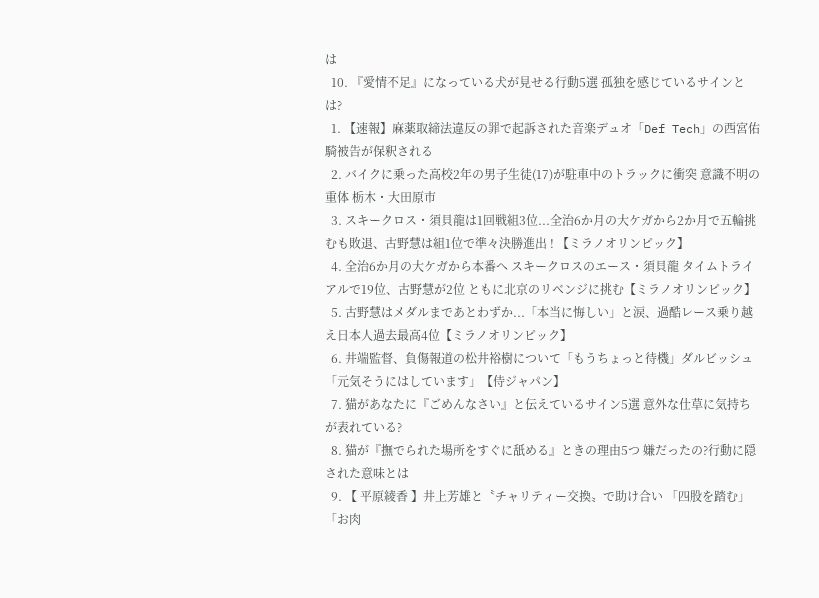は
  10. 『愛情不足』になっている犬が見せる行動5選 孤独を感じているサインとは?
  1. 【速報】麻薬取締法違反の罪で起訴された音楽デュオ「Def Tech」の西宮佑騎被告が保釈される
  2. バイクに乗った高校2年の男子生徒(17)が駐車中のトラックに衝突 意識不明の重体 栃木・大田原市
  3. スキークロス・須貝龍は1回戦組3位...全治6か月の大ケガから2か月で五輪挑むも敗退、古野慧は組1位で準々決勝進出 ! 【ミラノオリンピック】
  4. 全治6か月の大ケガから本番へ スキークロスのエース・須貝龍 タイムトライアルで19位、古野慧が2位 ともに北京のリベンジに挑む【ミラノオリンピック】
  5. 古野慧はメダルまであとわずか...「本当に悔しい」と涙、過酷レース乗り越え日本人過去最高4位【ミラノオリンピック】
  6. 井端監督、負傷報道の松井裕樹について「もうちょっと待機」ダルビッシュ「元気そうにはしています」【侍ジャパン】
  7. 猫があなたに『ごめんなさい』と伝えているサイン5選 意外な仕草に気持ちが表れている?
  8. 猫が『撫でられた場所をすぐに舐める』ときの理由5つ 嫌だったの?行動に隠された意味とは
  9. 【 平原綾香 】井上芳雄と〝チャリティー交換〟で助け合い 「四股を踏む」「お肉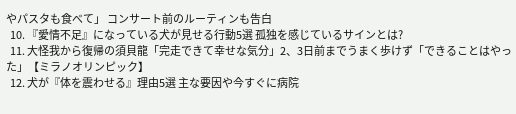やパスタも食べて」 コンサート前のルーティンも告白
  10. 『愛情不足』になっている犬が見せる行動5選 孤独を感じているサインとは?
  11. 大怪我から復帰の須貝龍「完走できて幸せな気分」2、3日前までうまく歩けず「できることはやった」【ミラノオリンピック】
  12. 犬が『体を震わせる』理由5選 主な要因や今すぐに病院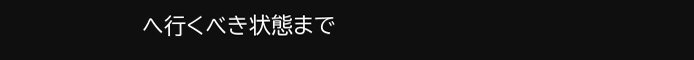へ行くべき状態まで